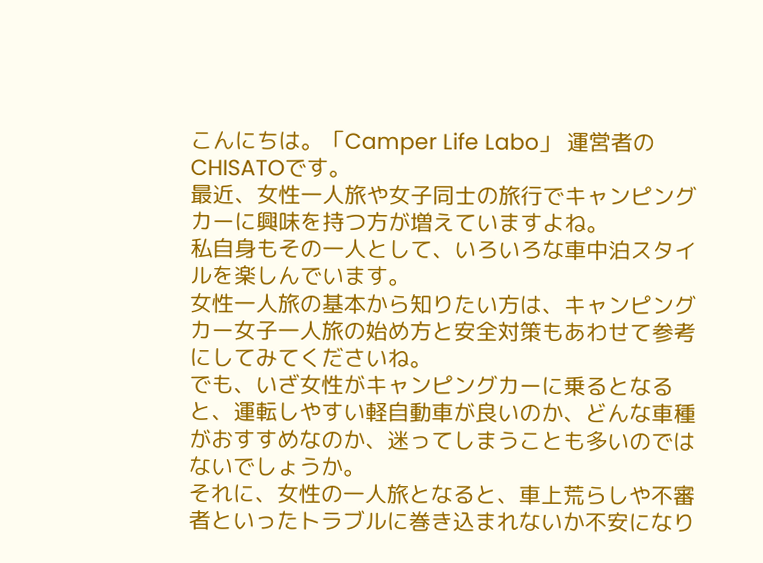こんにちは。「Camper Life Labo」 運営者のCHISATOです。
最近、女性一人旅や女子同士の旅行でキャンピングカーに興味を持つ方が増えていますよね。
私自身もその一人として、いろいろな車中泊スタイルを楽しんでいます。
女性一人旅の基本から知りたい方は、キャンピングカー女子一人旅の始め方と安全対策もあわせて参考にしてみてくださいね。
でも、いざ女性がキャンピングカーに乗るとなると、運転しやすい軽自動車が良いのか、どんな車種がおすすめなのか、迷ってしまうことも多いのではないでしょうか。
それに、女性の一人旅となると、車上荒らしや不審者といったトラブルに巻き込まれないか不安になり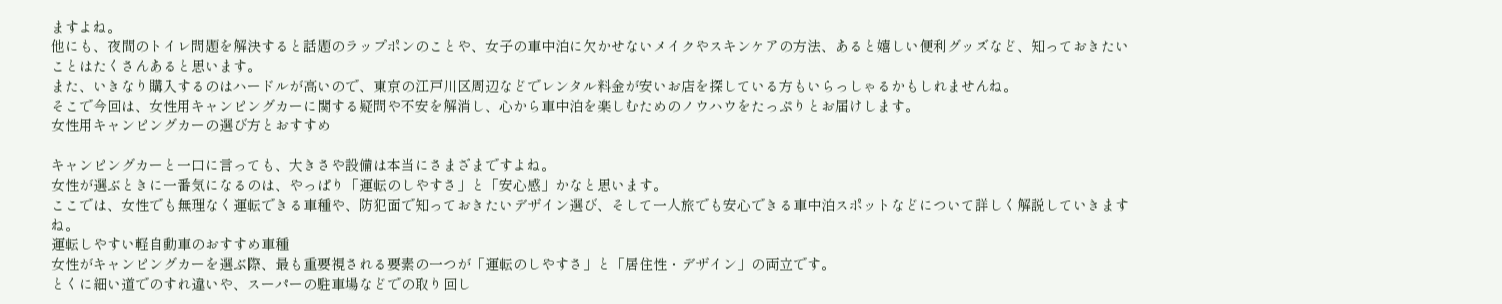ますよね。
他にも、夜間のトイレ問題を解決すると話題のラップポンのことや、女子の車中泊に欠かせないメイクやスキンケアの方法、あると嬉しい便利グッズなど、知っておきたいことはたくさんあると思います。
また、いきなり購入するのはハードルが高いので、東京の江戸川区周辺などでレンタル料金が安いお店を探している方もいらっしゃるかもしれませんね。
そこで今回は、女性用キャンピングカーに関する疑問や不安を解消し、心から車中泊を楽しむためのノウハウをたっぷりとお届けします。
女性用キャンピングカーの選び方とおすすめ

キャンピングカーと一口に言っても、大きさや設備は本当にさまざまですよね。
女性が選ぶときに一番気になるのは、やっぱり「運転のしやすさ」と「安心感」かなと思います。
ここでは、女性でも無理なく運転できる車種や、防犯面で知っておきたいデザイン選び、そして一人旅でも安心できる車中泊スポットなどについて詳しく解説していきますね。
運転しやすい軽自動車のおすすめ車種
女性がキャンピングカーを選ぶ際、最も重要視される要素の一つが「運転のしやすさ」と「居住性・デザイン」の両立です。
とくに細い道でのすれ違いや、スーパーの駐車場などでの取り回し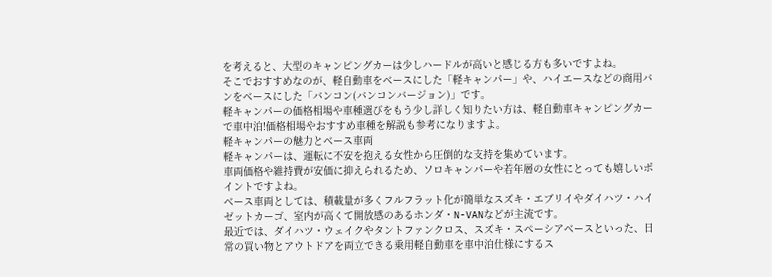を考えると、大型のキャンピングカーは少しハードルが高いと感じる方も多いですよね。
そこでおすすめなのが、軽自動車をベースにした「軽キャンパー」や、ハイエースなどの商用バンをベースにした「バンコン(バンコンバージョン)」です。
軽キャンパーの価格相場や車種選びをもう少し詳しく知りたい方は、軽自動車キャンピングカーで車中泊!価格相場やおすすめ車種を解説も参考になりますよ。
軽キャンパーの魅力とベース車両
軽キャンパーは、運転に不安を抱える女性から圧倒的な支持を集めています。
車両価格や維持費が安価に抑えられるため、ソロキャンパーや若年層の女性にとっても嬉しいポイントですよね。
ベース車両としては、積載量が多くフルフラット化が簡単なスズキ・エブリイやダイハツ・ハイゼットカーゴ、室内が高くて開放感のあるホンダ・N-VANなどが主流です。
最近では、ダイハツ・ウェイクやタントファンクロス、スズキ・スペーシアベースといった、日常の買い物とアウトドアを両立できる乗用軽自動車を車中泊仕様にするス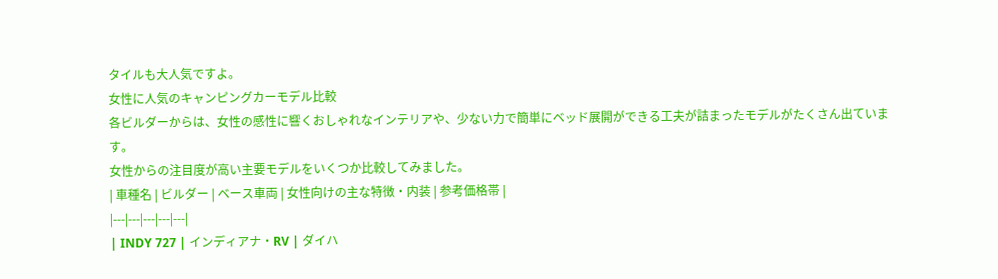タイルも大人気ですよ。
女性に人気のキャンピングカーモデル比較
各ビルダーからは、女性の感性に響くおしゃれなインテリアや、少ない力で簡単にベッド展開ができる工夫が詰まったモデルがたくさん出ています。
女性からの注目度が高い主要モデルをいくつか比較してみました。
| 車種名 | ビルダー | ベース車両 | 女性向けの主な特徴・内装 | 参考価格帯 |
|---|---|---|---|---|
| INDY 727 | インディアナ・RV | ダイハ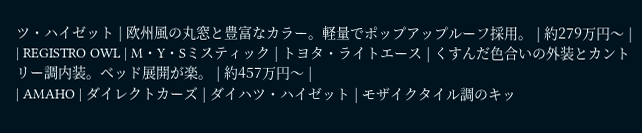ツ・ハイゼット | 欧州風の丸窓と豊富なカラー。軽量でポップアップルーフ採用。 | 約279万円〜 |
| REGISTRO OWL | M・Y・Sミスティック | トヨタ・ライトエース | くすんだ色合いの外装とカントリー調内装。ベッド展開が楽。 | 約457万円〜 |
| AMAHO | ダイレクトカーズ | ダイハツ・ハイゼット | モザイクタイル調のキッ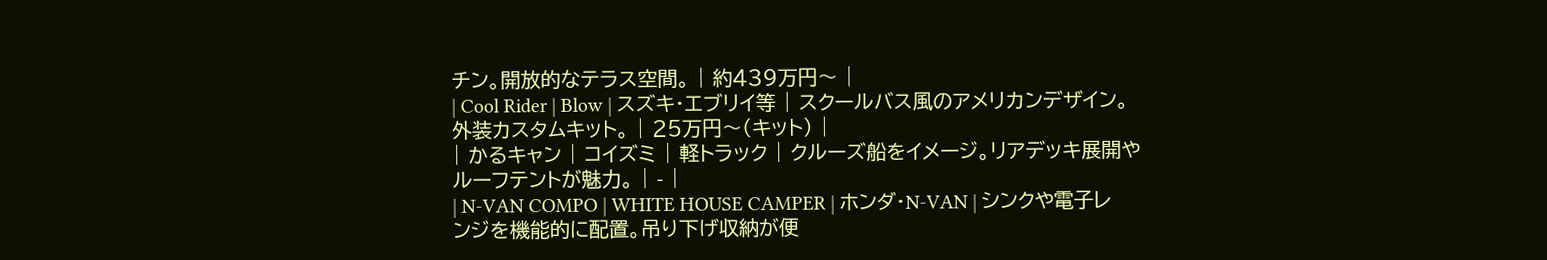チン。開放的なテラス空間。 | 約439万円〜 |
| Cool Rider | Blow | スズキ・エブリイ等 | スクールバス風のアメリカンデザイン。外装カスタムキット。 | 25万円〜(キット) |
| かるキャン | コイズミ | 軽トラック | クルーズ船をイメージ。リアデッキ展開やルーフテントが魅力。 | - |
| N-VAN COMPO | WHITE HOUSE CAMPER | ホンダ・N-VAN | シンクや電子レンジを機能的に配置。吊り下げ収納が便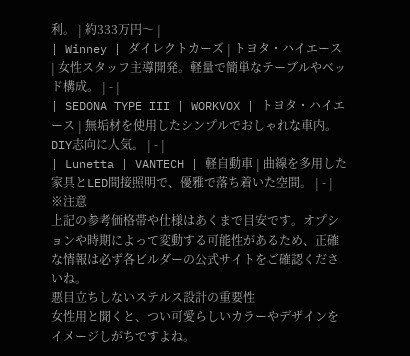利。 | 約333万円〜 |
| Winney | ダイレクトカーズ | トヨタ・ハイエース | 女性スタッフ主導開発。軽量で簡単なテーブルやベッド構成。 | - |
| SEDONA TYPE III | WORKVOX | トヨタ・ハイエース | 無垢材を使用したシンプルでおしゃれな車内。DIY志向に人気。 | - |
| Lunetta | VANTECH | 軽自動車 | 曲線を多用した家具とLED間接照明で、優雅で落ち着いた空間。 | - |
※注意
上記の参考価格帯や仕様はあくまで目安です。オプションや時期によって変動する可能性があるため、正確な情報は必ず各ビルダーの公式サイトをご確認くださいね。
悪目立ちしないステルス設計の重要性
女性用と聞くと、つい可愛らしいカラーやデザインをイメージしがちですよね。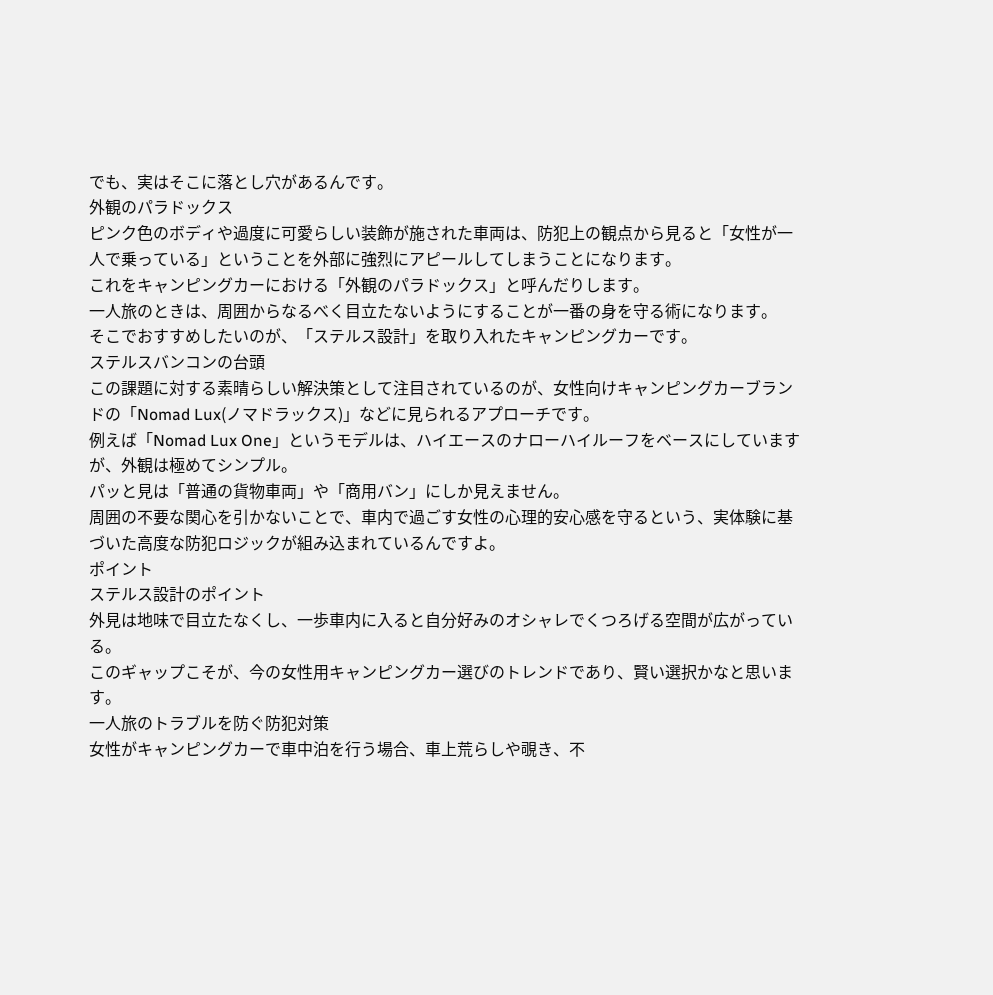でも、実はそこに落とし穴があるんです。
外観のパラドックス
ピンク色のボディや過度に可愛らしい装飾が施された車両は、防犯上の観点から見ると「女性が一人で乗っている」ということを外部に強烈にアピールしてしまうことになります。
これをキャンピングカーにおける「外観のパラドックス」と呼んだりします。
一人旅のときは、周囲からなるべく目立たないようにすることが一番の身を守る術になります。
そこでおすすめしたいのが、「ステルス設計」を取り入れたキャンピングカーです。
ステルスバンコンの台頭
この課題に対する素晴らしい解決策として注目されているのが、女性向けキャンピングカーブランドの「Nomad Lux(ノマドラックス)」などに見られるアプローチです。
例えば「Nomad Lux One」というモデルは、ハイエースのナローハイルーフをベースにしていますが、外観は極めてシンプル。
パッと見は「普通の貨物車両」や「商用バン」にしか見えません。
周囲の不要な関心を引かないことで、車内で過ごす女性の心理的安心感を守るという、実体験に基づいた高度な防犯ロジックが組み込まれているんですよ。
ポイント
ステルス設計のポイント
外見は地味で目立たなくし、一歩車内に入ると自分好みのオシャレでくつろげる空間が広がっている。
このギャップこそが、今の女性用キャンピングカー選びのトレンドであり、賢い選択かなと思います。
一人旅のトラブルを防ぐ防犯対策
女性がキャンピングカーで車中泊を行う場合、車上荒らしや覗き、不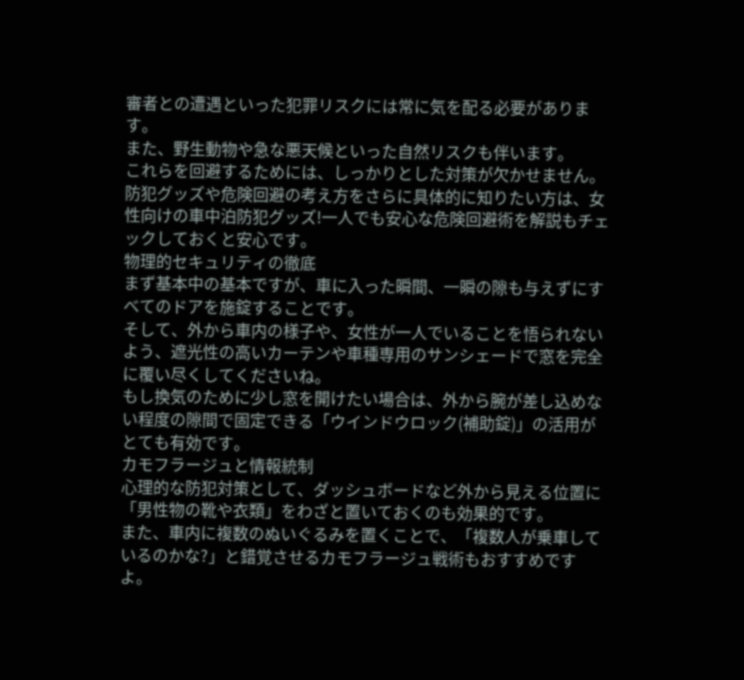審者との遭遇といった犯罪リスクには常に気を配る必要があります。
また、野生動物や急な悪天候といった自然リスクも伴います。
これらを回避するためには、しっかりとした対策が欠かせません。
防犯グッズや危険回避の考え方をさらに具体的に知りたい方は、女性向けの車中泊防犯グッズ!一人でも安心な危険回避術を解説もチェックしておくと安心です。
物理的セキュリティの徹底
まず基本中の基本ですが、車に入った瞬間、一瞬の隙も与えずにすべてのドアを施錠することです。
そして、外から車内の様子や、女性が一人でいることを悟られないよう、遮光性の高いカーテンや車種専用のサンシェードで窓を完全に覆い尽くしてくださいね。
もし換気のために少し窓を開けたい場合は、外から腕が差し込めない程度の隙間で固定できる「ウインドウロック(補助錠)」の活用がとても有効です。
カモフラージュと情報統制
心理的な防犯対策として、ダッシュボードなど外から見える位置に「男性物の靴や衣類」をわざと置いておくのも効果的です。
また、車内に複数のぬいぐるみを置くことで、「複数人が乗車しているのかな?」と錯覚させるカモフラージュ戦術もおすすめですよ。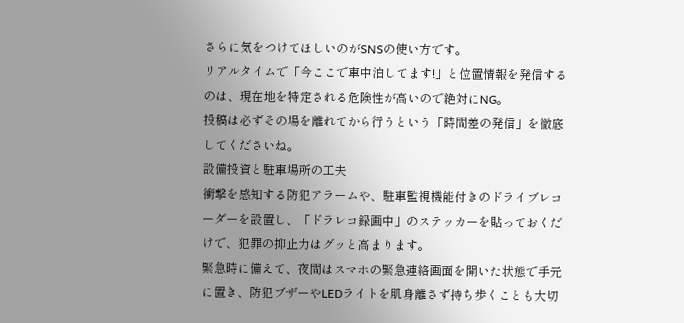さらに気をつけてほしいのがSNSの使い方です。
リアルタイムで「今ここで車中泊してます!」と位置情報を発信するのは、現在地を特定される危険性が高いので絶対にNG。
投稿は必ずその場を離れてから行うという「時間差の発信」を徹底してくださいね。
設備投資と駐車場所の工夫
衝撃を感知する防犯アラームや、駐車監視機能付きのドライブレコーダーを設置し、「ドラレコ録画中」のステッカーを貼っておくだけで、犯罪の抑止力はグッと高まります。
緊急時に備えて、夜間はスマホの緊急連絡画面を開いた状態で手元に置き、防犯ブザーやLEDライトを肌身離さず持ち歩くことも大切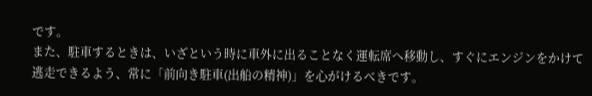です。
また、駐車するときは、いざという時に車外に出ることなく運転席へ移動し、すぐにエンジンをかけて逃走できるよう、常に「前向き駐車(出船の精神)」を心がけるべきです。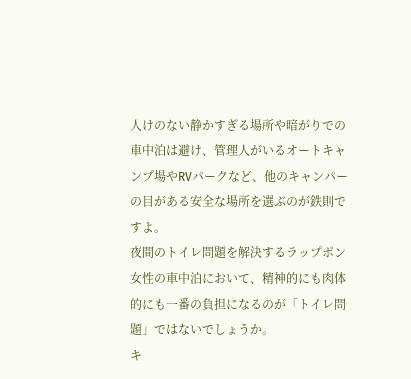人けのない静かすぎる場所や暗がりでの車中泊は避け、管理人がいるオートキャンプ場やRVパークなど、他のキャンパーの目がある安全な場所を選ぶのが鉄則ですよ。
夜間のトイレ問題を解決するラップポン
女性の車中泊において、精神的にも肉体的にも一番の負担になるのが「トイレ問題」ではないでしょうか。
キ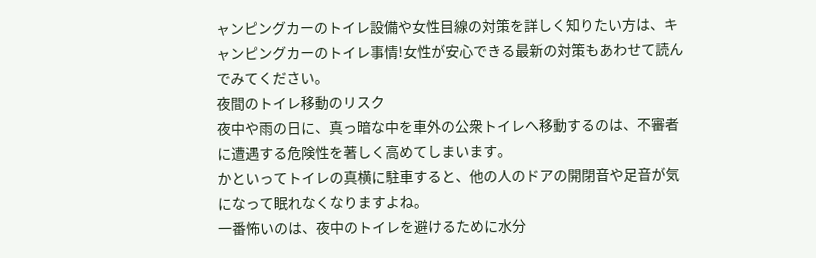ャンピングカーのトイレ設備や女性目線の対策を詳しく知りたい方は、キャンピングカーのトイレ事情!女性が安心できる最新の対策もあわせて読んでみてください。
夜間のトイレ移動のリスク
夜中や雨の日に、真っ暗な中を車外の公衆トイレへ移動するのは、不審者に遭遇する危険性を著しく高めてしまいます。
かといってトイレの真横に駐車すると、他の人のドアの開閉音や足音が気になって眠れなくなりますよね。
一番怖いのは、夜中のトイレを避けるために水分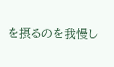を摂るのを我慢し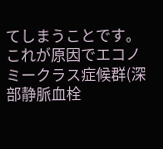てしまうことです。
これが原因でエコノミークラス症候群(深部静脈血栓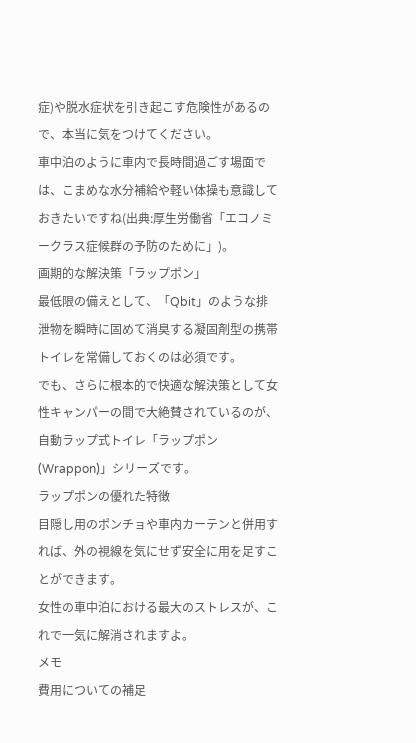症)や脱水症状を引き起こす危険性があるので、本当に気をつけてください。
車中泊のように車内で長時間過ごす場面では、こまめな水分補給や軽い体操も意識しておきたいですね(出典:厚生労働省「エコノミークラス症候群の予防のために」)。
画期的な解決策「ラップポン」
最低限の備えとして、「Qbit」のような排泄物を瞬時に固めて消臭する凝固剤型の携帯トイレを常備しておくのは必須です。
でも、さらに根本的で快適な解決策として女性キャンパーの間で大絶賛されているのが、自動ラップ式トイレ「ラップポン(Wrappon)」シリーズです。
ラップポンの優れた特徴
目隠し用のポンチョや車内カーテンと併用すれば、外の視線を気にせず安全に用を足すことができます。
女性の車中泊における最大のストレスが、これで一気に解消されますよ。
メモ
費用についての補足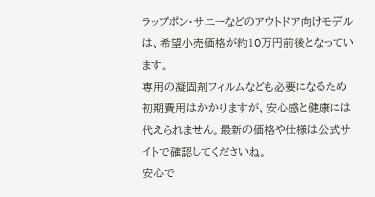ラップポン・サニーなどのアウトドア向けモデルは、希望小売価格が約10万円前後となっています。
専用の凝固剤フィルムなども必要になるため初期費用はかかりますが、安心感と健康には代えられません。最新の価格や仕様は公式サイトで確認してくださいね。
安心で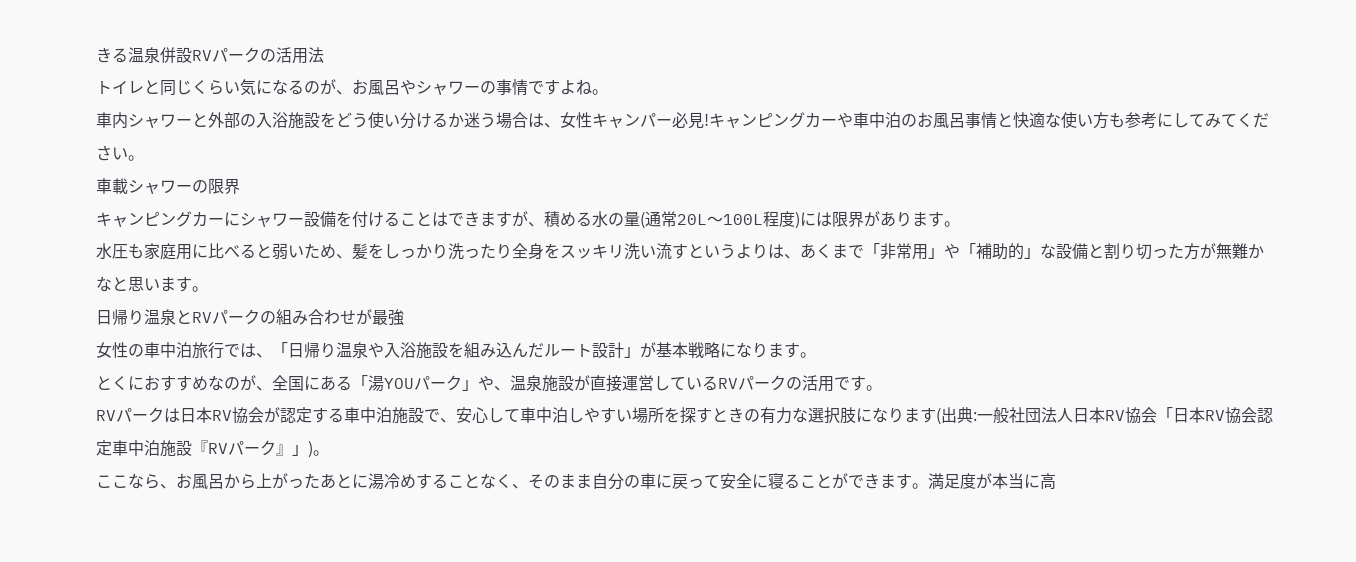きる温泉併設RVパークの活用法
トイレと同じくらい気になるのが、お風呂やシャワーの事情ですよね。
車内シャワーと外部の入浴施設をどう使い分けるか迷う場合は、女性キャンパー必見!キャンピングカーや車中泊のお風呂事情と快適な使い方も参考にしてみてください。
車載シャワーの限界
キャンピングカーにシャワー設備を付けることはできますが、積める水の量(通常20L〜100L程度)には限界があります。
水圧も家庭用に比べると弱いため、髪をしっかり洗ったり全身をスッキリ洗い流すというよりは、あくまで「非常用」や「補助的」な設備と割り切った方が無難かなと思います。
日帰り温泉とRVパークの組み合わせが最強
女性の車中泊旅行では、「日帰り温泉や入浴施設を組み込んだルート設計」が基本戦略になります。
とくにおすすめなのが、全国にある「湯YOUパーク」や、温泉施設が直接運営しているRVパークの活用です。
RVパークは日本RV協会が認定する車中泊施設で、安心して車中泊しやすい場所を探すときの有力な選択肢になります(出典:一般社団法人日本RV協会「日本RV協会認定車中泊施設『RVパーク』」)。
ここなら、お風呂から上がったあとに湯冷めすることなく、そのまま自分の車に戻って安全に寝ることができます。満足度が本当に高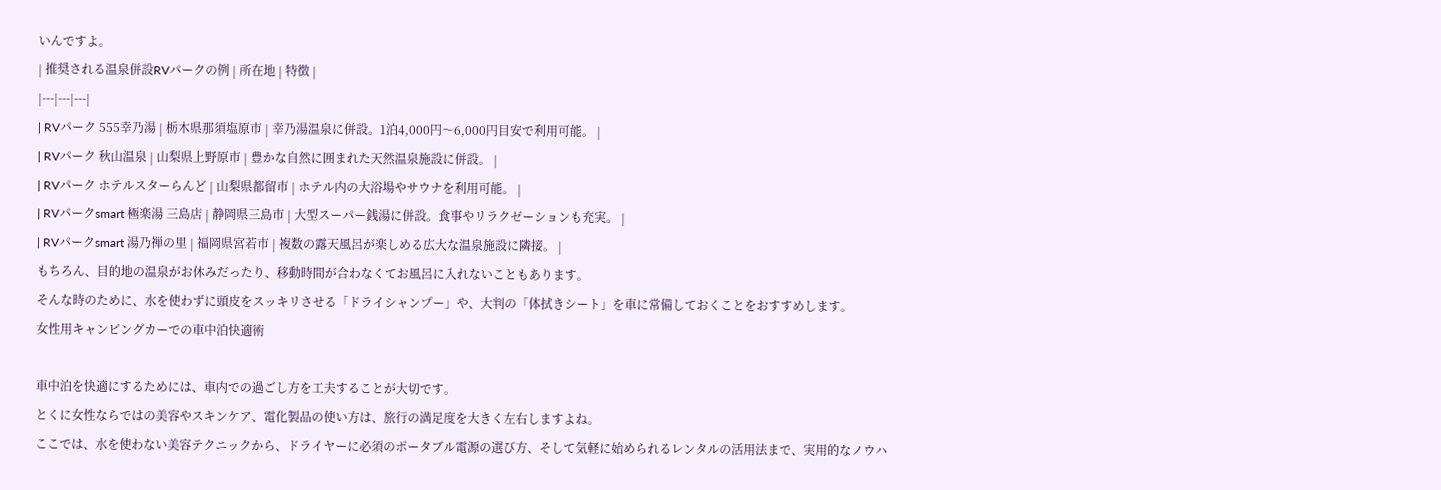いんですよ。
| 推奨される温泉併設RVパークの例 | 所在地 | 特徴 |
|---|---|---|
| RVパーク 555幸乃湯 | 栃木県那須塩原市 | 幸乃湯温泉に併設。1泊4,000円〜6,000円目安で利用可能。 |
| RVパーク 秋山温泉 | 山梨県上野原市 | 豊かな自然に囲まれた天然温泉施設に併設。 |
| RVパーク ホテルスターらんど | 山梨県都留市 | ホテル内の大浴場やサウナを利用可能。 |
| RVパークsmart 極楽湯 三島店 | 静岡県三島市 | 大型スーパー銭湯に併設。食事やリラクゼーションも充実。 |
| RVパークsmart 湯乃禅の里 | 福岡県宮若市 | 複数の露天風呂が楽しめる広大な温泉施設に隣接。 |
もちろん、目的地の温泉がお休みだったり、移動時間が合わなくてお風呂に入れないこともあります。
そんな時のために、水を使わずに頭皮をスッキリさせる「ドライシャンプー」や、大判の「体拭きシート」を車に常備しておくことをおすすめします。
女性用キャンピングカーでの車中泊快適術

車中泊を快適にするためには、車内での過ごし方を工夫することが大切です。
とくに女性ならではの美容やスキンケア、電化製品の使い方は、旅行の満足度を大きく左右しますよね。
ここでは、水を使わない美容テクニックから、ドライヤーに必須のポータブル電源の選び方、そして気軽に始められるレンタルの活用法まで、実用的なノウハ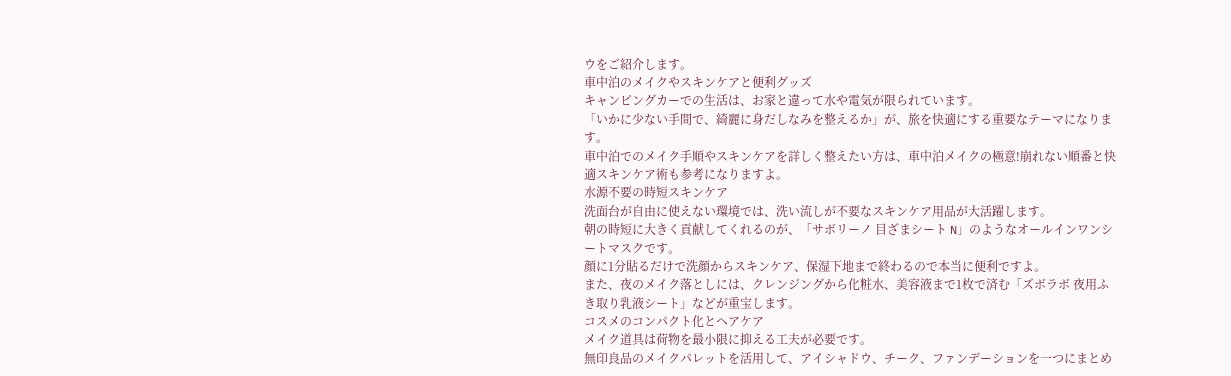ウをご紹介します。
車中泊のメイクやスキンケアと便利グッズ
キャンピングカーでの生活は、お家と違って水や電気が限られています。
「いかに少ない手間で、綺麗に身だしなみを整えるか」が、旅を快適にする重要なテーマになります。
車中泊でのメイク手順やスキンケアを詳しく整えたい方は、車中泊メイクの極意!崩れない順番と快適スキンケア術も参考になりますよ。
水源不要の時短スキンケア
洗面台が自由に使えない環境では、洗い流しが不要なスキンケア用品が大活躍します。
朝の時短に大きく貢献してくれるのが、「サボリーノ 目ざまシート N」のようなオールインワンシートマスクです。
顔に1分貼るだけで洗顔からスキンケア、保湿下地まで終わるので本当に便利ですよ。
また、夜のメイク落としには、クレンジングから化粧水、美容液まで1枚で済む「ズボラボ 夜用ふき取り乳液シート」などが重宝します。
コスメのコンパクト化とヘアケア
メイク道具は荷物を最小限に抑える工夫が必要です。
無印良品のメイクパレットを活用して、アイシャドウ、チーク、ファンデーションを一つにまとめ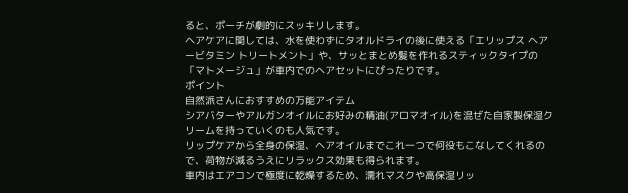ると、ポーチが劇的にスッキリします。
ヘアケアに関しては、水を使わずにタオルドライの後に使える「エリップス ヘアービタミン トリートメント」や、サッとまとめ髪を作れるスティックタイプの「マトメージュ」が車内でのヘアセットにぴったりです。
ポイント
自然派さんにおすすめの万能アイテム
シアバターやアルガンオイルにお好みの精油(アロマオイル)を混ぜた自家製保湿クリームを持っていくのも人気です。
リップケアから全身の保湿、ヘアオイルまでこれ一つで何役もこなしてくれるので、荷物が減るうえにリラックス効果も得られます。
車内はエアコンで極度に乾燥するため、濡れマスクや高保湿リッ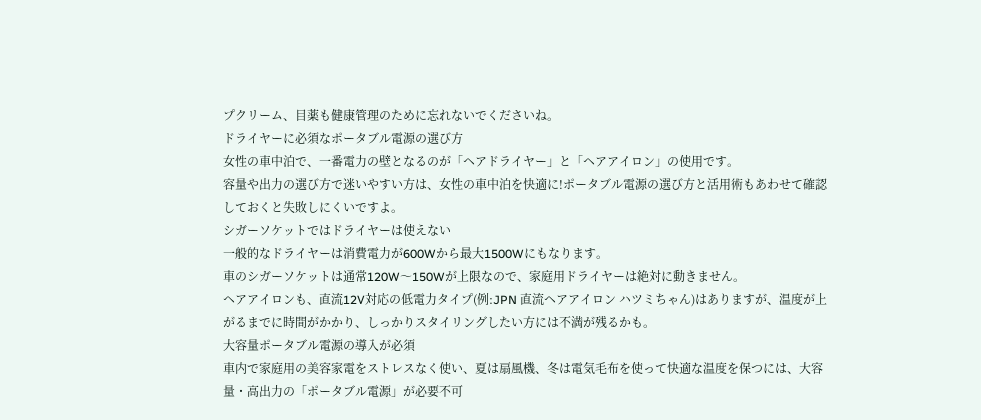プクリーム、目薬も健康管理のために忘れないでくださいね。
ドライヤーに必須なポータブル電源の選び方
女性の車中泊で、一番電力の壁となるのが「ヘアドライヤー」と「ヘアアイロン」の使用です。
容量や出力の選び方で迷いやすい方は、女性の車中泊を快適に!ポータブル電源の選び方と活用術もあわせて確認しておくと失敗しにくいですよ。
シガーソケットではドライヤーは使えない
一般的なドライヤーは消費電力が600Wから最大1500Wにもなります。
車のシガーソケットは通常120W〜150Wが上限なので、家庭用ドライヤーは絶対に動きません。
ヘアアイロンも、直流12V対応の低電力タイプ(例:JPN 直流ヘアアイロン ハツミちゃん)はありますが、温度が上がるまでに時間がかかり、しっかりスタイリングしたい方には不満が残るかも。
大容量ポータブル電源の導入が必須
車内で家庭用の美容家電をストレスなく使い、夏は扇風機、冬は電気毛布を使って快適な温度を保つには、大容量・高出力の「ポータブル電源」が必要不可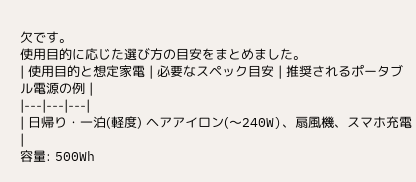欠です。
使用目的に応じた選び方の目安をまとめました。
| 使用目的と想定家電 | 必要なスペック目安 | 推奨されるポータブル電源の例 |
|---|---|---|
| 日帰り・一泊(軽度) ヘアアイロン(〜240W)、扇風機、スマホ充電 |
容量: 500Wh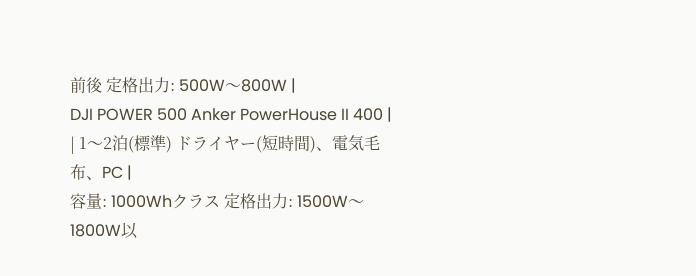前後 定格出力: 500W〜800W |
DJI POWER 500 Anker PowerHouse II 400 |
| 1〜2泊(標準) ドライヤー(短時間)、電気毛布、PC |
容量: 1000Whクラス 定格出力: 1500W〜1800W以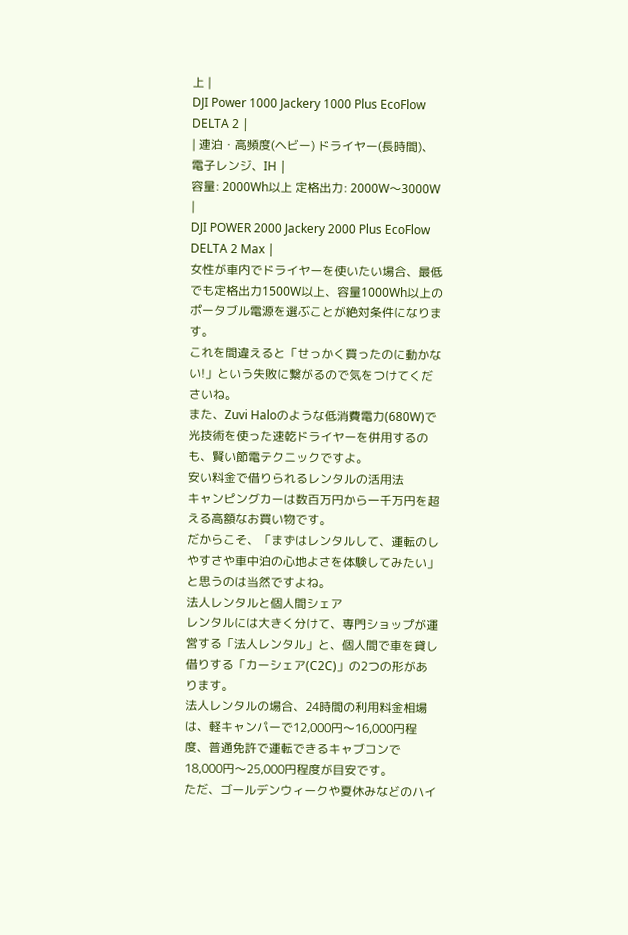上 |
DJI Power 1000 Jackery 1000 Plus EcoFlow DELTA 2 |
| 連泊・高頻度(ヘビー) ドライヤー(長時間)、電子レンジ、IH |
容量: 2000Wh以上 定格出力: 2000W〜3000W |
DJI POWER 2000 Jackery 2000 Plus EcoFlow DELTA 2 Max |
女性が車内でドライヤーを使いたい場合、最低でも定格出力1500W以上、容量1000Wh以上のポータブル電源を選ぶことが絶対条件になります。
これを間違えると「せっかく買ったのに動かない!」という失敗に繋がるので気をつけてくださいね。
また、Zuvi Haloのような低消費電力(680W)で光技術を使った速乾ドライヤーを併用するのも、賢い節電テクニックですよ。
安い料金で借りられるレンタルの活用法
キャンピングカーは数百万円から一千万円を超える高額なお買い物です。
だからこそ、「まずはレンタルして、運転のしやすさや車中泊の心地よさを体験してみたい」と思うのは当然ですよね。
法人レンタルと個人間シェア
レンタルには大きく分けて、専門ショップが運営する「法人レンタル」と、個人間で車を貸し借りする「カーシェア(C2C)」の2つの形があります。
法人レンタルの場合、24時間の利用料金相場は、軽キャンパーで12,000円〜16,000円程度、普通免許で運転できるキャブコンで18,000円〜25,000円程度が目安です。
ただ、ゴールデンウィークや夏休みなどのハイ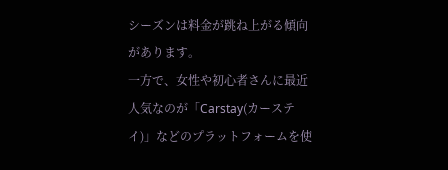シーズンは料金が跳ね上がる傾向があります。
一方で、女性や初心者さんに最近人気なのが「Carstay(カーステイ)」などのプラットフォームを使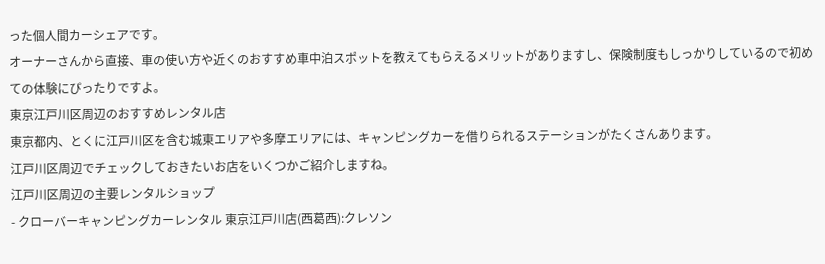った個人間カーシェアです。
オーナーさんから直接、車の使い方や近くのおすすめ車中泊スポットを教えてもらえるメリットがありますし、保険制度もしっかりしているので初めての体験にぴったりですよ。
東京江戸川区周辺のおすすめレンタル店
東京都内、とくに江戸川区を含む城東エリアや多摩エリアには、キャンピングカーを借りられるステーションがたくさんあります。
江戸川区周辺でチェックしておきたいお店をいくつかご紹介しますね。
江戸川区周辺の主要レンタルショップ
- クローバーキャンピングカーレンタル 東京江戸川店(西葛西):クレソン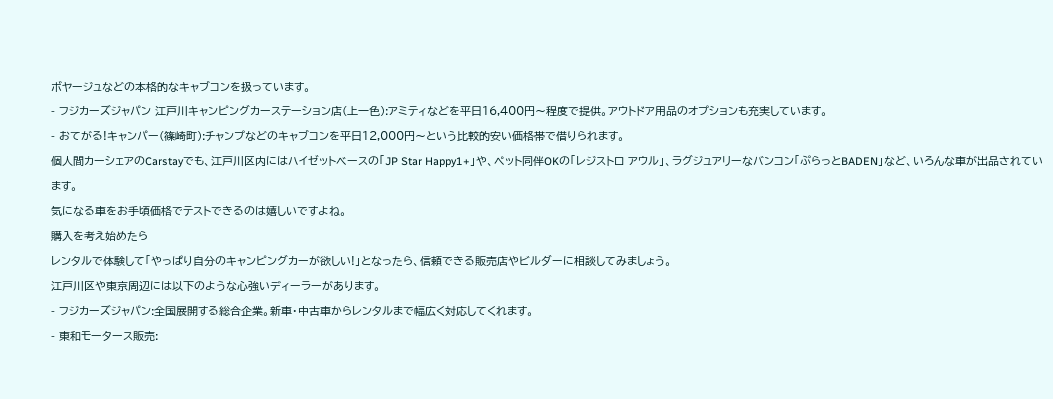ボヤージュなどの本格的なキャブコンを扱っています。
- フジカーズジャパン 江戸川キャンピングカーステーション店(上一色):アミティなどを平日16,400円〜程度で提供。アウトドア用品のオプションも充実しています。
- おてがる!キャンパー(篠崎町):チャンプなどのキャブコンを平日12,000円〜という比較的安い価格帯で借りられます。
個人間カーシェアのCarstayでも、江戸川区内にはハイゼットベースの「JP Star Happy1+」や、ペット同伴OKの「レジストロ アウル」、ラグジュアリーなバンコン「ぷらっとBADEN」など、いろんな車が出品されています。
気になる車をお手頃価格でテストできるのは嬉しいですよね。
購入を考え始めたら
レンタルで体験して「やっぱり自分のキャンピングカーが欲しい!」となったら、信頼できる販売店やビルダーに相談してみましょう。
江戸川区や東京周辺には以下のような心強いディーラーがあります。
- フジカーズジャパン:全国展開する総合企業。新車・中古車からレンタルまで幅広く対応してくれます。
- 東和モータース販売: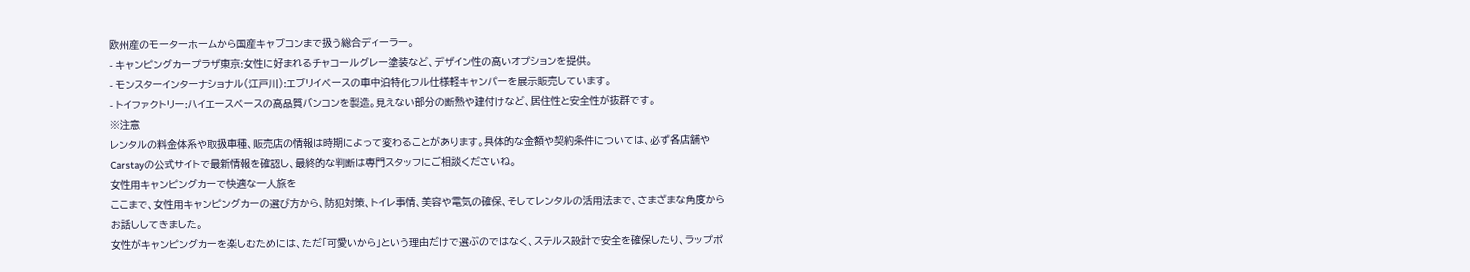欧州産のモーターホームから国産キャブコンまで扱う総合ディーラー。
- キャンピングカープラザ東京:女性に好まれるチャコールグレー塗装など、デザイン性の高いオプションを提供。
- モンスターインターナショナル(江戸川):エブリイベースの車中泊特化フル仕様軽キャンパーを展示販売しています。
- トイファクトリー:ハイエースベースの高品質バンコンを製造。見えない部分の断熱や建付けなど、居住性と安全性が抜群です。
※注意
レンタルの料金体系や取扱車種、販売店の情報は時期によって変わることがあります。具体的な金額や契約条件については、必ず各店舗やCarstayの公式サイトで最新情報を確認し、最終的な判断は専門スタッフにご相談くださいね。
女性用キャンピングカーで快適な一人旅を
ここまで、女性用キャンピングカーの選び方から、防犯対策、トイレ事情、美容や電気の確保、そしてレンタルの活用法まで、さまざまな角度からお話ししてきました。
女性がキャンピングカーを楽しむためには、ただ「可愛いから」という理由だけで選ぶのではなく、ステルス設計で安全を確保したり、ラップポ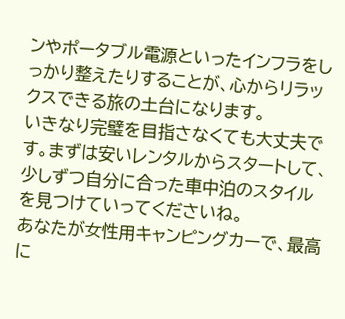ンやポータブル電源といったインフラをしっかり整えたりすることが、心からリラックスできる旅の土台になります。
いきなり完璧を目指さなくても大丈夫です。まずは安いレンタルからスタートして、少しずつ自分に合った車中泊のスタイルを見つけていってくださいね。
あなたが女性用キャンピングカーで、最高に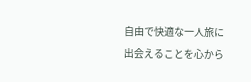自由で快適な一人旅に出会えることを心から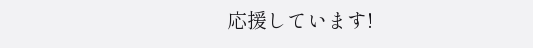応援しています!